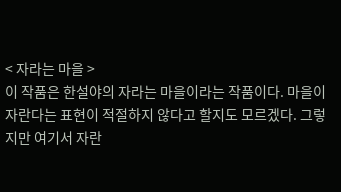< 자라는 마을 >
이 작품은 한설야의 자라는 마을이라는 작품이다. 마을이 자란다는 표현이 적절하지 않다고 할지도 모르겠다. 그렇지만 여기서 자란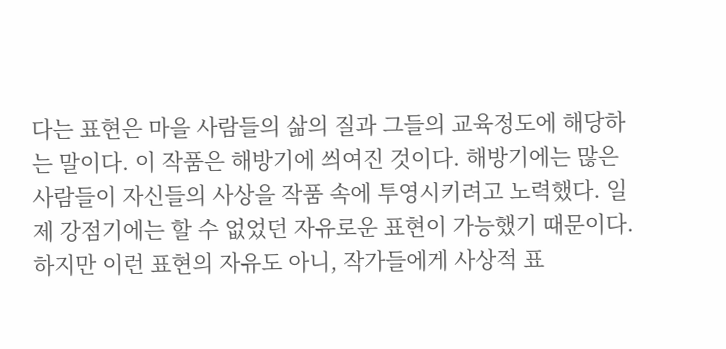다는 표현은 마을 사람들의 삶의 질과 그들의 교육정도에 해당하는 말이다. 이 작품은 해방기에 씌여진 것이다. 해방기에는 많은 사람들이 자신들의 사상을 작품 속에 투영시키려고 노력했다. 일제 강점기에는 할 수 없었던 자유로운 표현이 가능했기 때문이다. 하지만 이런 표현의 자유도 아니, 작가들에게 사상적 표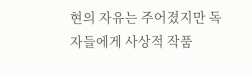현의 자유는 주어졌지만 독자들에게 사상적 작품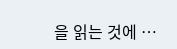을 읽는 것에 …